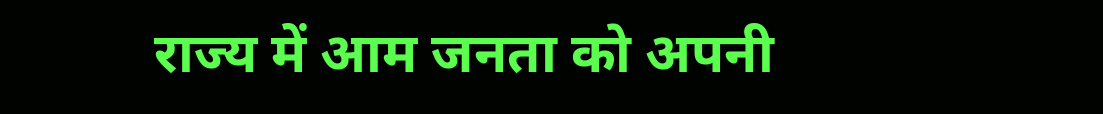राज्य में आम जनता को अपनी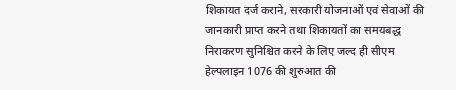शिकायत दर्ज कराने, सरकारी योजनाओं एवं सेवाओं की जानकारी प्राप्त करने तथा शिकायतों का समयबद्ध निराकरण सुनिश्चित करने के लिए जल्द ही सीएम हेल्पलाइन 1076 की शुरुआत की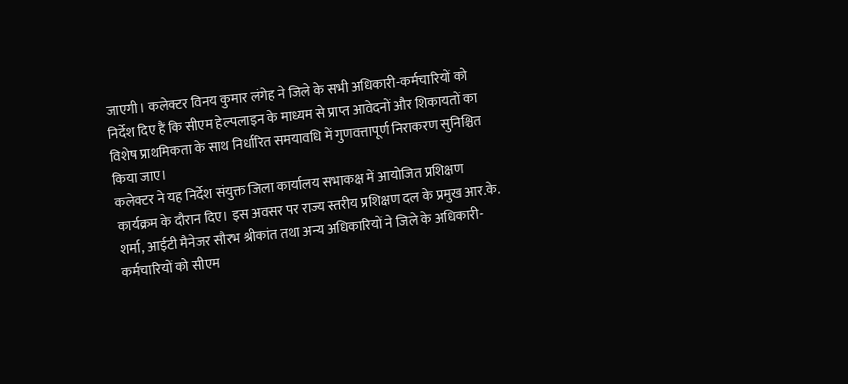जाएगी। कलेक्टर विनय कुमार लंगेह ने जिले के सभी अधिकारी-कर्मचारियों को निर्देश दिए हैं कि सीएम हेल्पलाइन के माध्यम से प्राप्त आवेदनों और शिकायतों का विशेष प्राथमिकता के साथ निर्धारित समयावधि में गुणवत्तापूर्ण निराकरण सुनिश्चित किया जाए।
कलेक्टर ने यह निर्देश संयुक्त जिला कार्यालय सभाकक्ष में आयोजित प्रशिक्षण कार्यक्रम के दौरान दिए। इस अवसर पर राज्य स्तरीय प्रशिक्षण दल के प्रमुख आर.के. शर्मा, आईटी मैनेजर सौरभ श्रीकांत तथा अन्य अधिकारियों ने जिले के अधिकारी-कर्मचारियों को सीएम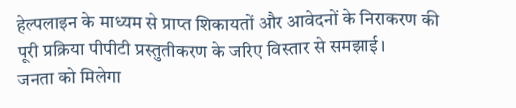हेल्पलाइन के माध्यम से प्राप्त शिकायतों और आवेदनों के निराकरण की पूरी प्रक्रिया पीपीटी प्रस्तुतीकरण के जरिए विस्तार से समझाई।
जनता को मिलेगा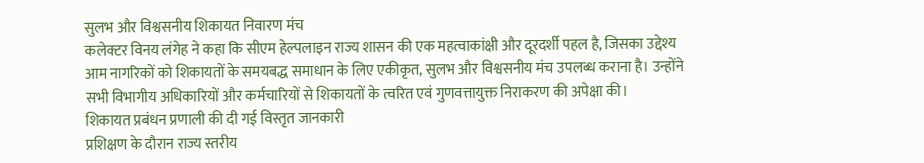सुलभ और विश्वसनीय शिकायत निवारण मंच
कलेक्टर विनय लंगेह ने कहा कि सीएम हेल्पलाइन राज्य शासन की एक महत्वाकांक्षी और दूरदर्शी पहल है, जिसका उद्देश्य आम नागरिकों को शिकायतों के समयबद्ध समाधान के लिए एकीकृत, सुलभ और विश्वसनीय मंच उपलब्ध कराना है। उन्होंने सभी विभागीय अधिकारियों और कर्मचारियों से शिकायतों के त्वरित एवं गुणवत्तायुक्त निराकरण की अपेक्षा की।
शिकायत प्रबंधन प्रणाली की दी गई विस्तृत जानकारी
प्रशिक्षण के दौरान राज्य स्तरीय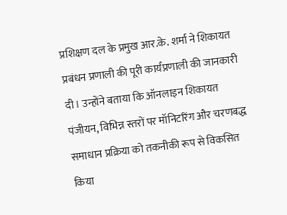प्रशिक्षण दल के प्रमुख आर.के. शर्मा ने शिकायत प्रबंधन प्रणाली की पूरी कार्यप्रणाली की जानकारी दी। उन्होंने बताया कि ऑनलाइन शिकायत पंजीयन, विभिन्न स्तरों पर मॉनिटरिंग और चरणबद्ध समाधान प्रक्रिया को तकनीकी रूप से विकसित किया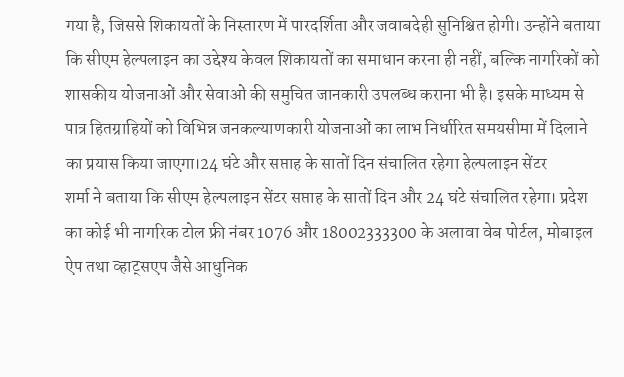गया है, जिससे शिकायतों के निस्तारण में पारदर्शिता और जवाबदेही सुनिश्चित होगी। उन्होंने बताया कि सीएम हेल्पलाइन का उद्देश्य केवल शिकायतों का समाधान करना ही नहीं, बल्कि नागरिकों को शासकीय योजनाओं और सेवाओं की समुचित जानकारी उपलब्ध कराना भी है। इसके माध्यम से पात्र हितग्राहियों को विभिन्न जनकल्याणकारी योजनाओं का लाभ निर्धारित समयसीमा में दिलाने का प्रयास किया जाएगा।24 घंटे और सप्ताह के सातों दिन संचालित रहेगा हेल्पलाइन सेंटर
शर्मा ने बताया कि सीएम हेल्पलाइन सेंटर सप्ताह के सातों दिन और 24 घंटे संचालित रहेगा। प्रदेश का कोई भी नागरिक टोल फ्री नंबर 1076 और 18002333300 के अलावा वेब पोर्टल, मोबाइल ऐप तथा व्हाट्सएप जैसे आधुनिक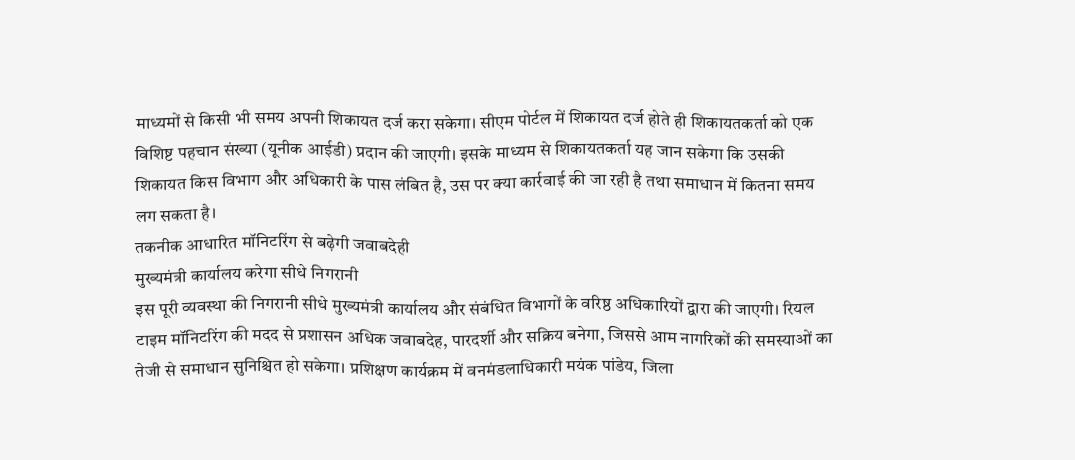माध्यमों से किसी भी समय अपनी शिकायत दर्ज करा सकेगा। सीएम पोर्टल में शिकायत दर्ज होते ही शिकायतकर्ता को एक विशिष्ट पहचान संख्या (यूनीक आईडी) प्रदान की जाएगी। इसके माध्यम से शिकायतकर्ता यह जान सकेगा कि उसकी शिकायत किस विभाग और अधिकारी के पास लंबित है, उस पर क्या कार्रवाई की जा रही है तथा समाधान में कितना समय लग सकता है।
तकनीक आधारित मॉनिटरिंग से बढ़ेगी जवाबदेही
मुख्यमंत्री कार्यालय करेगा सीधे निगरानी
इस पूरी व्यवस्था की निगरानी सीधे मुख्यमंत्री कार्यालय और संबंधित विभागों के वरिष्ठ अधिकारियों द्वारा की जाएगी। रियल टाइम मॉनिटरिंग की मदद से प्रशासन अधिक जवाबदेह, पारदर्शी और सक्रिय बनेगा, जिससे आम नागरिकों की समस्याओं का तेजी से समाधान सुनिश्चित हो सकेगा। प्रशिक्षण कार्यक्रम में वनमंडलाधिकारी मयंक पांडेय, जिला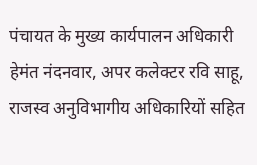पंचायत के मुख्य कार्यपालन अधिकारी हेमंत नंदनवार, अपर कलेक्टर रवि साहू, राजस्व अनुविभागीय अधिकारियों सहित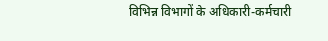विभिन्न विभागों के अधिकारी-कर्मचारी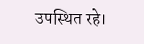उपस्थित रहे।